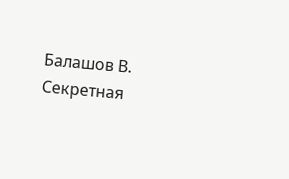Балашов В. Секретная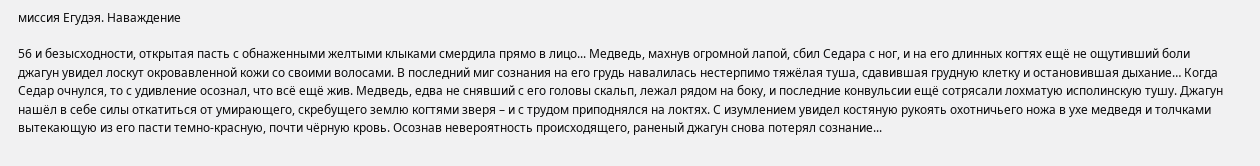миссия Егудэя. Наваждение

56 и безысходности, открытая пасть с обнаженными желтыми клыками смердила прямо в лицо... Медведь, махнув огромной лапой, сбил Седара с ног, и на его длинных когтях ещё не ощутивший боли джагун увидел лоскут окровавленной кожи со своими волосами. В последний миг сознания на его грудь навалилась нестерпимо тяжёлая туша, сдавившая грудную клетку и остановившая дыхание… Когда Седар очнулся, то с удивление осознал, что всё ещё жив. Медведь, едва не снявший с его головы скальп, лежал рядом на боку, и последние конвульсии ещё сотрясали лохматую исполинскую тушу. Джагун нашёл в себе силы откатиться от умирающего, скребущего землю когтями зверя – и с трудом приподнялся на локтях. С изумлением увидел костяную рукоять охотничьего ножа в ухе медведя и толчками вытекающую из его пасти темно-красную, почти чёрную кровь. Осознав невероятность происходящего, раненый джагун снова потерял сознание...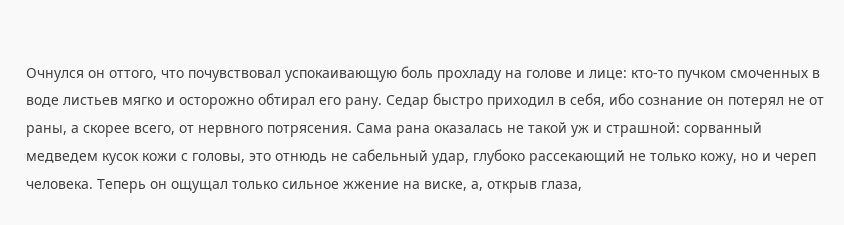Очнулся он оттого, что почувствовал успокаивающую боль прохладу на голове и лице: кто-то пучком смоченных в воде листьев мягко и осторожно обтирал его рану. Седар быстро приходил в себя, ибо сознание он потерял не от раны, а скорее всего, от нервного потрясения. Сама рана оказалась не такой уж и страшной: сорванный медведем кусок кожи с головы, это отнюдь не сабельный удар, глубоко рассекающий не только кожу, но и череп человека. Теперь он ощущал только сильное жжение на виске, а, открыв глаза,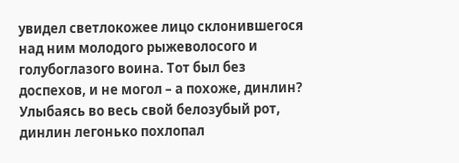увидел светлокожее лицо склонившегося над ним молодого рыжеволосого и голубоглазого воина. Тот был без доспехов, и не могол – а похоже, динлин? Улыбаясь во весь свой белозубый рот, динлин легонько похлопал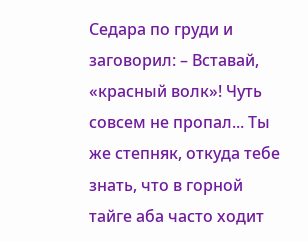Седара по груди и заговорил: – Вставай, «красный волк»! Чуть совсем не пропал... Ты же степняк, откуда тебе знать, что в горной тайге аба часто ходит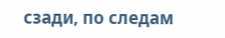сзади, по следам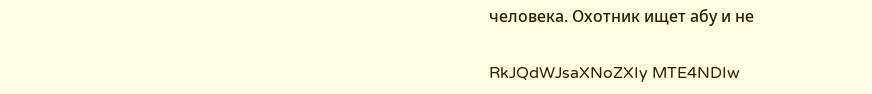человека. Охотник ищет абу и не

RkJQdWJsaXNoZXIy MTE4NDIw